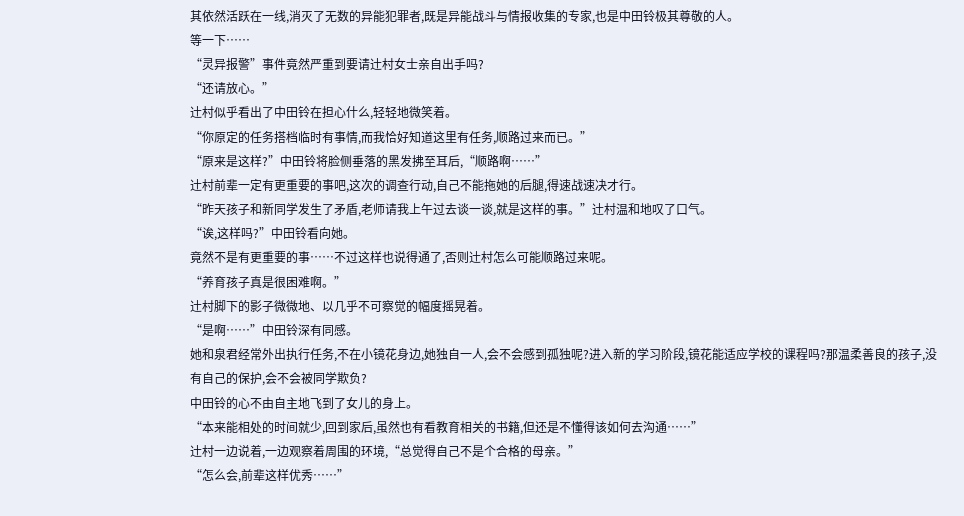其依然活跃在一线,消灭了无数的异能犯罪者,既是异能战斗与情报收集的专家,也是中田铃极其尊敬的人。
等一下……
“灵异报警”事件竟然严重到要请辻村女士亲自出手吗?
“还请放心。”
辻村似乎看出了中田铃在担心什么,轻轻地微笑着。
“你原定的任务搭档临时有事情,而我恰好知道这里有任务,顺路过来而已。”
“原来是这样?”中田铃将脸侧垂落的黑发拂至耳后,“顺路啊……”
辻村前辈一定有更重要的事吧,这次的调查行动,自己不能拖她的后腿,得速战速决才行。
“昨天孩子和新同学发生了矛盾,老师请我上午过去谈一谈,就是这样的事。”辻村温和地叹了口气。
“诶,这样吗?”中田铃看向她。
竟然不是有更重要的事……不过这样也说得通了,否则辻村怎么可能顺路过来呢。
“养育孩子真是很困难啊。”
辻村脚下的影子微微地、以几乎不可察觉的幅度摇晃着。
“是啊……”中田铃深有同感。
她和泉君经常外出执行任务,不在小镜花身边,她独自一人,会不会感到孤独呢?进入新的学习阶段,镜花能适应学校的课程吗?那温柔善良的孩子,没有自己的保护,会不会被同学欺负?
中田铃的心不由自主地飞到了女儿的身上。
“本来能相处的时间就少,回到家后,虽然也有看教育相关的书籍,但还是不懂得该如何去沟通……”
辻村一边说着,一边观察着周围的环境,“总觉得自己不是个合格的母亲。”
“怎么会,前辈这样优秀……”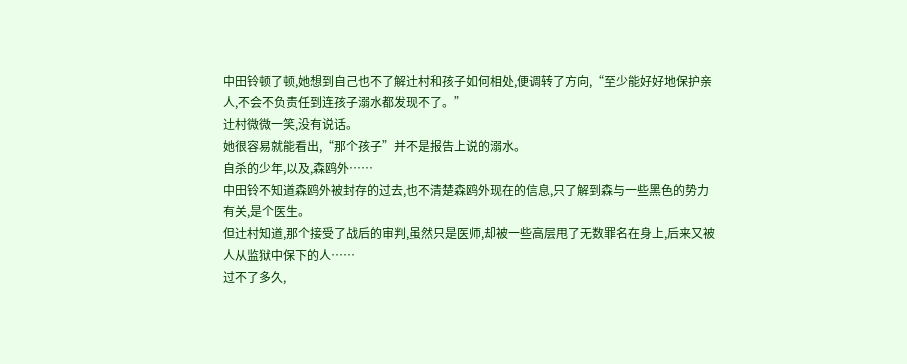中田铃顿了顿,她想到自己也不了解辻村和孩子如何相处,便调转了方向,“至少能好好地保护亲人,不会不负责任到连孩子溺水都发现不了。”
辻村微微一笑,没有说话。
她很容易就能看出,“那个孩子”并不是报告上说的溺水。
自杀的少年,以及,森鸥外……
中田铃不知道森鸥外被封存的过去,也不清楚森鸥外现在的信息,只了解到森与一些黑色的势力有关,是个医生。
但辻村知道,那个接受了战后的审判,虽然只是医师,却被一些高层甩了无数罪名在身上,后来又被人从监狱中保下的人……
过不了多久,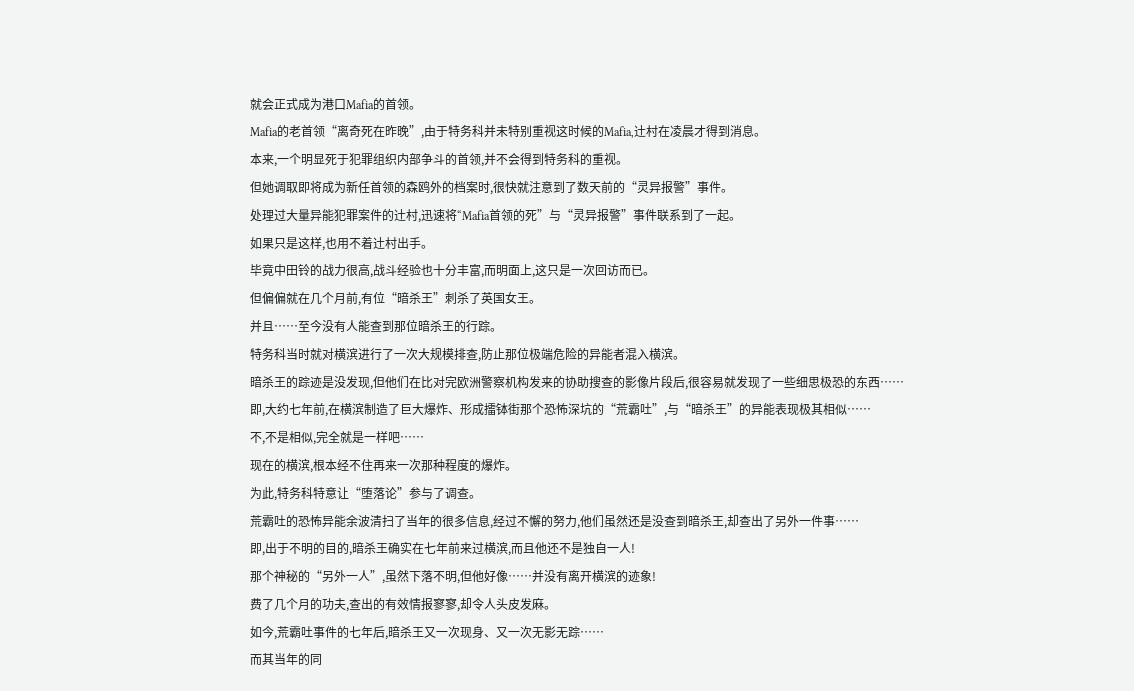就会正式成为港口Mafia的首领。
Mafia的老首领“离奇死在昨晚”,由于特务科并未特别重视这时候的Mafia,辻村在凌晨才得到消息。
本来,一个明显死于犯罪组织内部争斗的首领,并不会得到特务科的重视。
但她调取即将成为新任首领的森鸥外的档案时,很快就注意到了数天前的“灵异报警”事件。
处理过大量异能犯罪案件的辻村,迅速将“Mafia首领的死”与“灵异报警”事件联系到了一起。
如果只是这样,也用不着辻村出手。
毕竟中田铃的战力很高,战斗经验也十分丰富,而明面上,这只是一次回访而已。
但偏偏就在几个月前,有位“暗杀王”刺杀了英国女王。
并且……至今没有人能查到那位暗杀王的行踪。
特务科当时就对横滨进行了一次大规模排查,防止那位极端危险的异能者混入横滨。
暗杀王的踪迹是没发现,但他们在比对完欧洲警察机构发来的协助搜查的影像片段后,很容易就发现了一些细思极恐的东西……
即,大约七年前,在横滨制造了巨大爆炸、形成擂钵街那个恐怖深坑的“荒霸吐”,与“暗杀王”的异能表现极其相似……
不,不是相似,完全就是一样吧……
现在的横滨,根本经不住再来一次那种程度的爆炸。
为此,特务科特意让“堕落论”参与了调查。
荒霸吐的恐怖异能余波清扫了当年的很多信息,经过不懈的努力,他们虽然还是没查到暗杀王,却查出了另外一件事……
即,出于不明的目的,暗杀王确实在七年前来过横滨,而且他还不是独自一人!
那个神秘的“另外一人”,虽然下落不明,但他好像……并没有离开横滨的迹象!
费了几个月的功夫,查出的有效情报寥寥,却令人头皮发麻。
如今,荒霸吐事件的七年后,暗杀王又一次现身、又一次无影无踪……
而其当年的同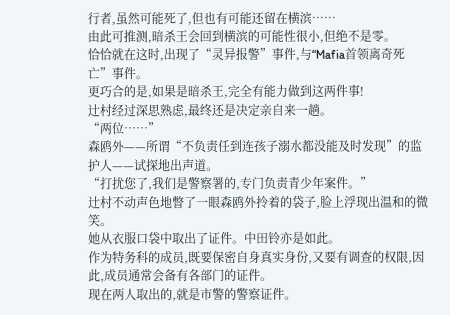行者,虽然可能死了,但也有可能还留在横滨……
由此可推测,暗杀王会回到横滨的可能性很小,但绝不是零。
恰恰就在这时,出现了“灵异报警”事件,与“Mafia首领离奇死亡”事件。
更巧合的是,如果是暗杀王,完全有能力做到这两件事!
辻村经过深思熟虑,最终还是决定亲自来一趟。
“两位……”
森鸥外——所谓“不负责任到连孩子溺水都没能及时发现”的监护人——试探地出声道。
“打扰您了,我们是警察署的,专门负责青少年案件。”
辻村不动声色地瞥了一眼森鸥外拎着的袋子,脸上浮现出温和的微笑。
她从衣服口袋中取出了证件。中田铃亦是如此。
作为特务科的成员,既要保密自身真实身份,又要有调查的权限,因此,成员通常会备有各部门的证件。
现在两人取出的,就是市警的警察证件。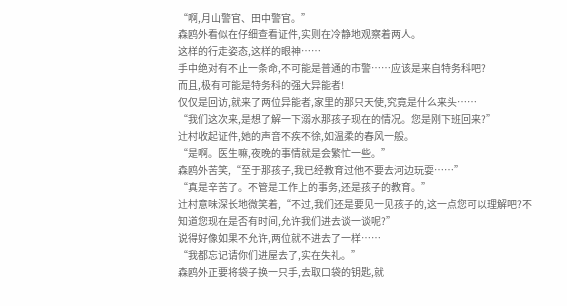“啊,月山警官、田中警官。”
森鸥外看似在仔细查看证件,实则在冷静地观察着两人。
这样的行走姿态,这样的眼神……
手中绝对有不止一条命,不可能是普通的市警……应该是来自特务科吧?
而且,极有可能是特务科的强大异能者!
仅仅是回访,就来了两位异能者,家里的那只天使,究竟是什么来头……
“我们这次来,是想了解一下溺水那孩子现在的情况。您是刚下班回来?”
辻村收起证件,她的声音不疾不徐,如温柔的春风一般。
“是啊。医生嘛,夜晚的事情就是会繁忙一些。”
森鸥外苦笑,“至于那孩子,我已经教育过他不要去河边玩耍……”
“真是辛苦了。不管是工作上的事务,还是孩子的教育。”
辻村意味深长地微笑着,“不过,我们还是要见一见孩子的,这一点您可以理解吧?不知道您现在是否有时间,允许我们进去谈一谈呢?”
说得好像如果不允许,两位就不进去了一样……
“我都忘记请你们进屋去了,实在失礼。”
森鸥外正要将袋子换一只手,去取口袋的钥匙,就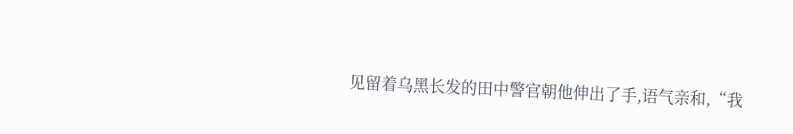见留着乌黑长发的田中警官朝他伸出了手,语气亲和,“我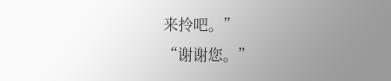来拎吧。”
“谢谢您。”